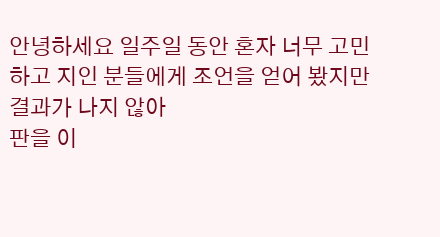안녕하세요 일주일 동안 혼자 너무 고민하고 지인 분들에게 조언을 얻어 봤지만 결과가 나지 않아
판을 이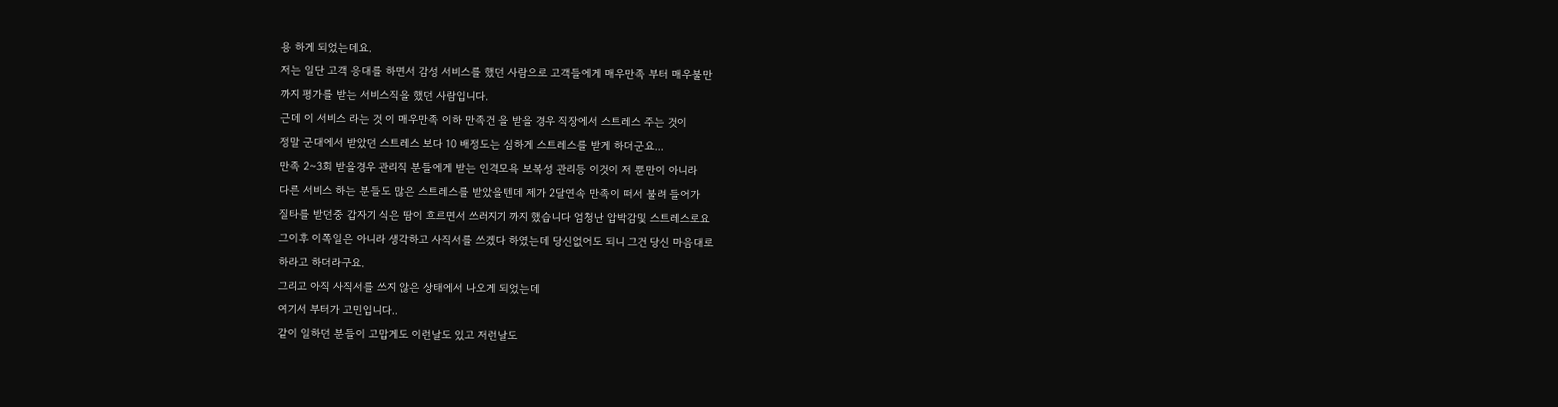용 하게 되었는데요.
저는 일단 고객 응대를 하면서 감성 서비스를 했던 사람으로 고객들에게 매우만족 부터 매우불만
까지 평가를 받는 서비스직을 했던 사람입니다.
근데 이 서비스 라는 것 이 매우만족 이하 만족건 을 받을 경우 직장에서 스트레스 주는 것이
정말 군대에서 받았던 스트레스 보다 10 배정도는 심하게 스트레스를 받게 하더군요...
만족 2~3회 받을경우 관리직 분들에게 받는 인격모욕 보복성 관리등 이것이 저 뿐만이 아니라
다른 서비스 하는 분들도 많은 스트레스를 받았을텐데 제가 2달연속 만족이 떠서 불려 들어가
질타를 받던중 갑자기 식은 땀이 흐르면서 쓰러지기 까지 했습니다 엄청난 압박감및 스트레스로요
그이후 이쪽일은 아니라 생각하고 사직서를 쓰겠다 하였는데 당신없어도 되니 그건 당신 마음대로
하라고 하더라구요.
그리고 아직 사직서를 쓰지 않은 상태에서 나오게 되었는데
여기서 부터가 고민입니다..
같이 일하던 분들이 고맙게도 이런날도 있고 저런날도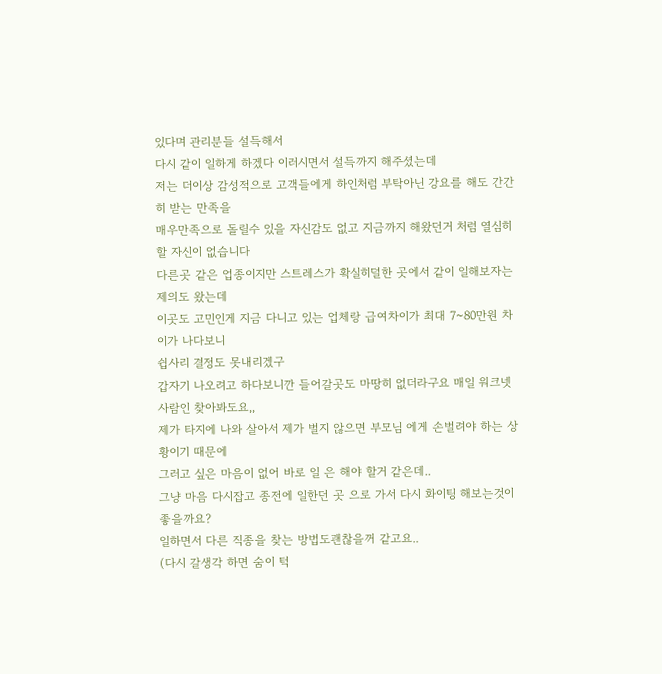있다며 관리분들 설득해서
다시 같이 일하게 하겠다 이러시면서 설득까지 해주셨는데
저는 더이상 감성적으로 고객들에게 하인처럼 부탁아닌 강요를 해도 간간히 받는 만족을
매우만족으로 돌릴수 있을 자신감도 없고 지금까지 해왔던거 처럼 열심히 할 자신이 없습니다
다른곳 같은 업종이지만 스트레스가 확실히덜한 곳에서 같이 일해보자는 제의도 왔는데
이곳도 고민인게 지금 다니고 있는 업체랑 급여차이가 최대 7~80만원 차이가 나다보니
쉽사리 결정도 못내리겠구
갑자기 나오려고 하다보니깐 들어갈곳도 마땅히 없더라구요 매일 워크넷 사람인 찾아봐도요,,
제가 타지에 나와 살아서 제가 벌지 않으면 부모님 에게 손벌려야 하는 상황이기 때문에
그러고 싶은 마음이 없어 바로 일 은 해야 할거 같은데..
그냥 마음 다시잡고 종전에 일한던 곳 으로 가서 다시 화이팅 해보는것이 좋을까요?
일하면서 다른 직종을 찾는 방법도괜찮을꺼 같고요..
(다시 갈생각 하면 숨이 턱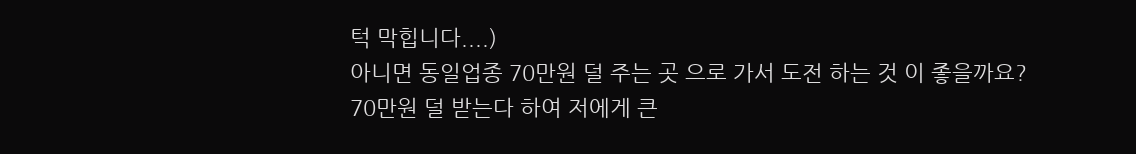턱 막힙니다....)
아니면 동일업종 70만원 덜 주는 곳 으로 가서 도전 하는 것 이 좋을까요?
70만원 덜 받는다 하여 저에게 큰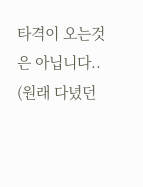타격이 오는것은 아닙니다..
(원래 다녔던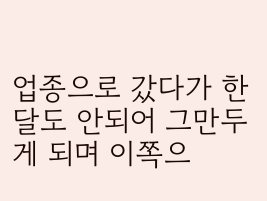업종으로 갔다가 한달도 안되어 그만두게 되며 이쪽으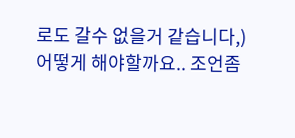로도 갈수 없을거 같습니다,)
어떻게 해야할까요.. 조언좀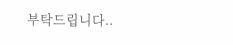부탁드립니다..